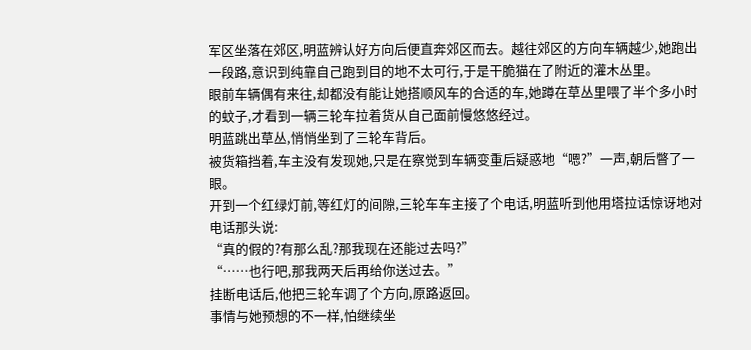军区坐落在郊区,明蓝辨认好方向后便直奔郊区而去。越往郊区的方向车辆越少,她跑出一段路,意识到纯靠自己跑到目的地不太可行,于是干脆猫在了附近的灌木丛里。
眼前车辆偶有来往,却都没有能让她搭顺风车的合适的车,她蹲在草丛里喂了半个多小时的蚊子,才看到一辆三轮车拉着货从自己面前慢悠悠经过。
明蓝跳出草丛,悄悄坐到了三轮车背后。
被货箱挡着,车主没有发现她,只是在察觉到车辆变重后疑惑地“嗯?”一声,朝后瞥了一眼。
开到一个红绿灯前,等红灯的间隙,三轮车车主接了个电话,明蓝听到他用塔拉话惊讶地对电话那头说:
“真的假的?有那么乱?那我现在还能过去吗?”
“……也行吧,那我两天后再给你送过去。”
挂断电话后,他把三轮车调了个方向,原路返回。
事情与她预想的不一样,怕继续坐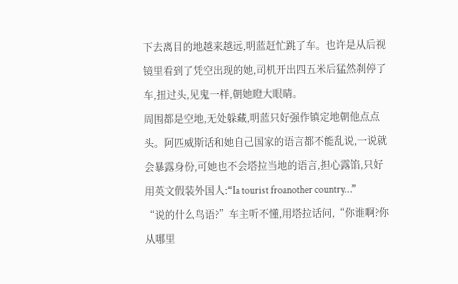下去离目的地越来越远,明蓝赶忙跳了车。也许是从后视镜里看到了凭空出现的她,司机开出四五米后猛然刹停了车,扭过头,见鬼一样,朝她瞪大眼睛。
周围都是空地,无处躲藏,明蓝只好强作镇定地朝他点点头。阿匹威斯话和她自己国家的语言都不能乱说,一说就会暴露身份,可她也不会塔拉当地的语言,担心露馅,只好用英文假装外国人:“Ia tourist froanother country…”
“说的什么鸟语?”车主听不懂,用塔拉话问,“你谁啊?你从哪里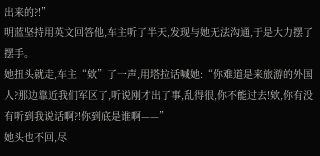出来的?!”
明蓝坚持用英文回答他,车主听了半天,发现与她无法沟通,于是大力摆了摆手。
她扭头就走,车主“欸”了一声,用塔拉话喊她:“你难道是来旅游的外国人?那边靠近我们军区了,听说刚才出了事,乱得很,你不能过去!欸,你有没有听到我说话啊?!你到底是谁啊——”
她头也不回,尽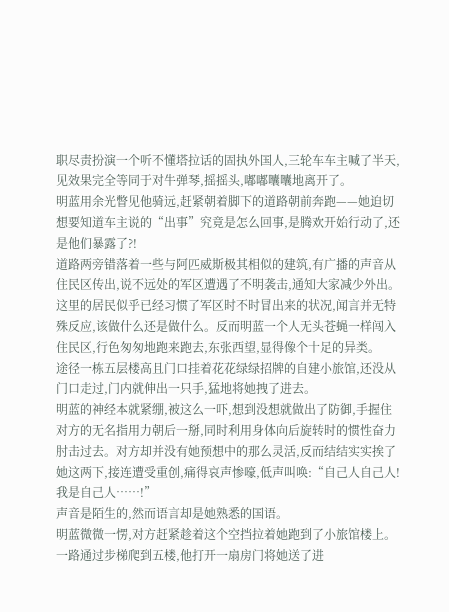职尽责扮演一个听不懂塔拉话的固执外国人,三轮车车主喊了半天,见效果完全等同于对牛弹琴,摇摇头,嘟嘟囔囔地离开了。
明蓝用余光瞥见他骑远,赶紧朝着脚下的道路朝前奔跑——她迫切想要知道车主说的“出事”究竟是怎么回事,是腾欢开始行动了,还是他们暴露了?!
道路两旁错落着一些与阿匹威斯极其相似的建筑,有广播的声音从住民区传出,说不远处的军区遭遇了不明袭击,通知大家减少外出。
这里的居民似乎已经习惯了军区时不时冒出来的状况,闻言并无特殊反应,该做什么还是做什么。反而明蓝一个人无头苍蝇一样闯入住民区,行色匆匆地跑来跑去,东张西望,显得像个十足的异类。
途径一栋五层楼高且门口挂着花花绿绿招牌的自建小旅馆,还没从门口走过,门内就伸出一只手,猛地将她拽了进去。
明蓝的神经本就紧绷,被这么一吓,想到没想就做出了防御,手握住对方的无名指用力朝后一掰,同时利用身体向后旋转时的惯性奋力肘击过去。对方却并没有她预想中的那么灵活,反而结结实实挨了她这两下,接连遭受重创,痛得哀声惨嚎,低声叫唤:“自己人自己人!我是自己人……!”
声音是陌生的,然而语言却是她熟悉的国语。
明蓝微微一愣,对方赶紧趁着这个空挡拉着她跑到了小旅馆楼上。
一路通过步梯爬到五楼,他打开一扇房门将她送了进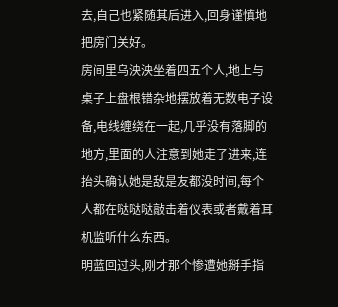去,自己也紧随其后进入,回身谨慎地把房门关好。
房间里乌泱泱坐着四五个人,地上与桌子上盘根错杂地摆放着无数电子设备,电线缠绕在一起,几乎没有落脚的地方,里面的人注意到她走了进来,连抬头确认她是敌是友都没时间,每个人都在哒哒哒敲击着仪表或者戴着耳机监听什么东西。
明蓝回过头,刚才那个惨遭她掰手指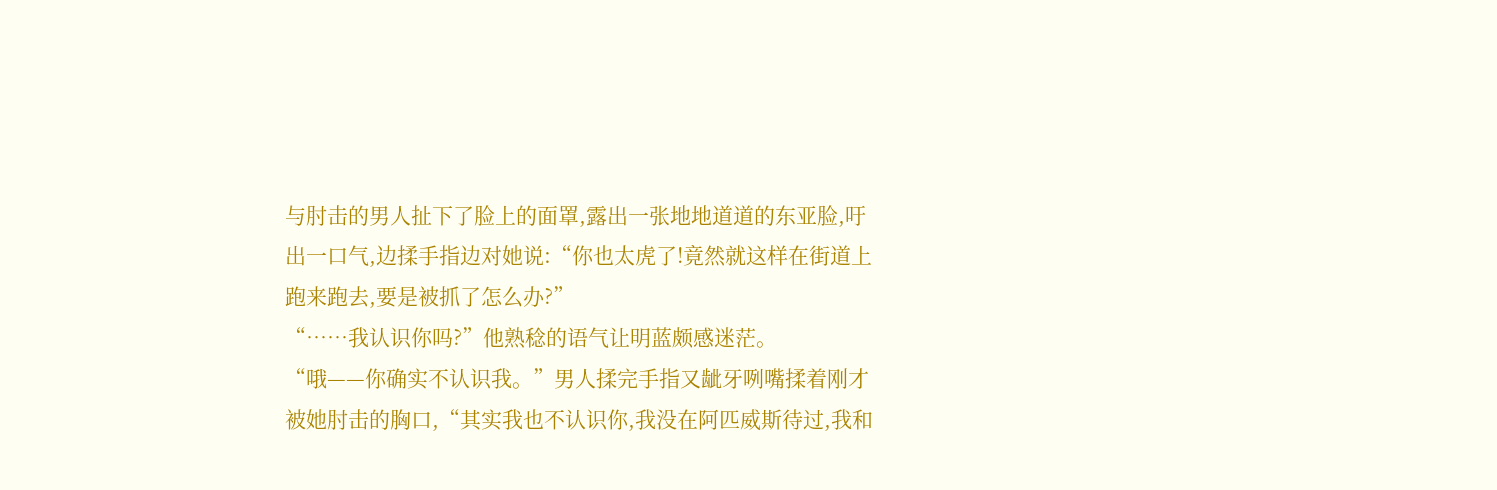与肘击的男人扯下了脸上的面罩,露出一张地地道道的东亚脸,吁出一口气,边揉手指边对她说:“你也太虎了!竟然就这样在街道上跑来跑去,要是被抓了怎么办?”
“……我认识你吗?”他熟稔的语气让明蓝颇感迷茫。
“哦——你确实不认识我。”男人揉完手指又龇牙咧嘴揉着刚才被她肘击的胸口,“其实我也不认识你,我没在阿匹威斯待过,我和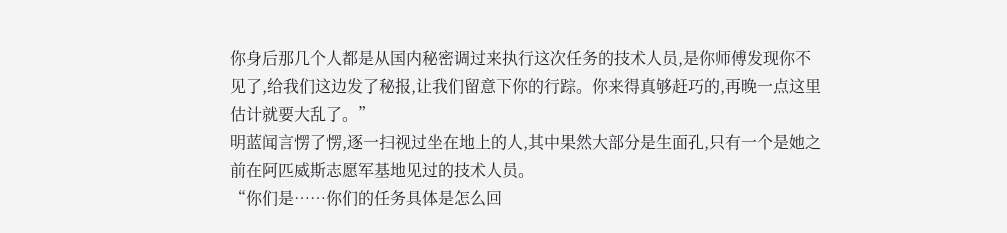你身后那几个人都是从国内秘密调过来执行这次任务的技术人员,是你师傅发现你不见了,给我们这边发了秘报,让我们留意下你的行踪。你来得真够赶巧的,再晚一点这里估计就要大乱了。”
明蓝闻言愣了愣,逐一扫视过坐在地上的人,其中果然大部分是生面孔,只有一个是她之前在阿匹威斯志愿军基地见过的技术人员。
“你们是……你们的任务具体是怎么回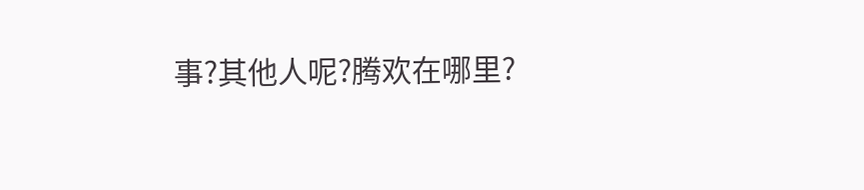事?其他人呢?腾欢在哪里?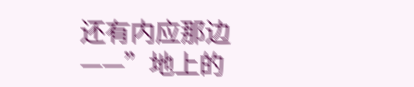还有内应那边——”地上的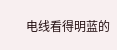电线看得明蓝的